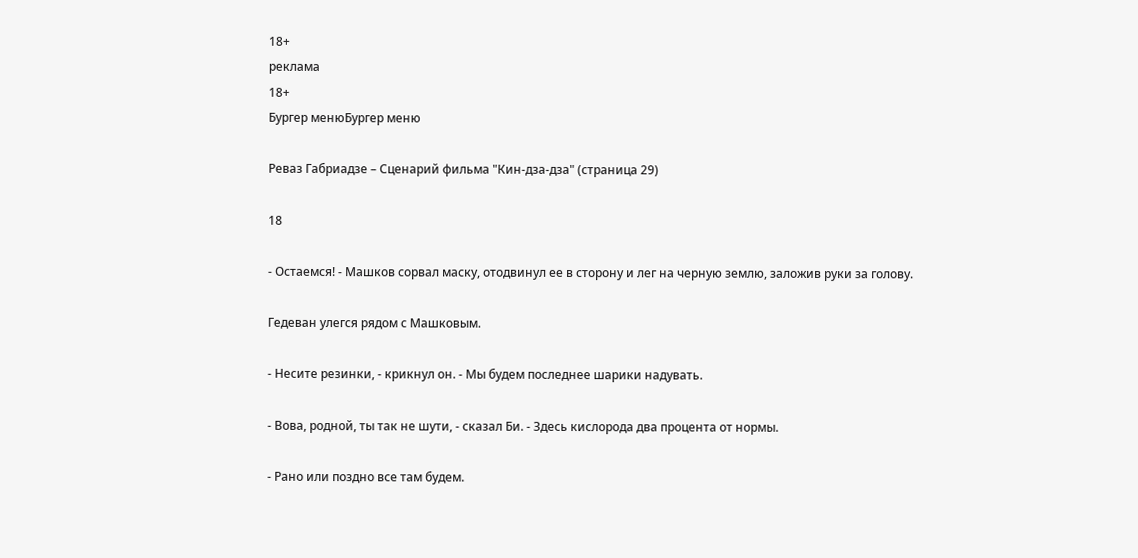18+
реклама
18+
Бургер менюБургер меню

Реваз Габриадзе – Сценарий фильма "Кин-дза-дза" (страница 29)

18

- Остаемся! - Машков сорвал маску, отодвинул ее в сторону и лег на черную землю, заложив руки за голову.

Гедеван улегся рядом с Машковым.

- Несите резинки, - крикнул он. - Мы будем последнее шарики надувать.

- Вова, родной, ты так не шути, - сказал Би. - Здесь кислорода два процента от нормы.

- Рано или поздно все там будем.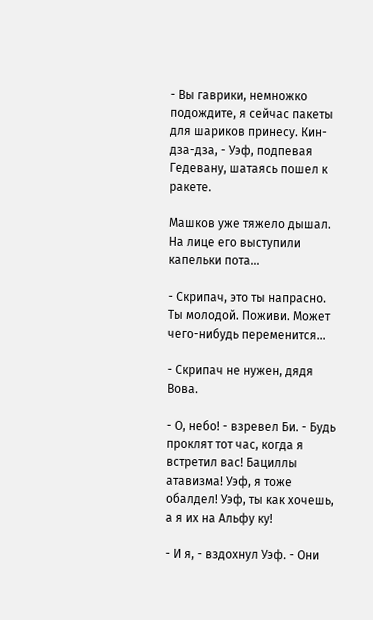- Вы гаврики, немножко подождите, я сейчас пакеты для шариков принесу. Кин-дза-дза, - Уэф, подпевая Гедевану, шатаясь пошел к ракете.

Машков уже тяжело дышал. На лице его выступили капельки пота…

- Скрипач, это ты напрасно. Ты молодой. Поживи. Может чего-нибудь переменится…

- Скрипач не нужен, дядя Вова.

- О, небо! - взревел Би. - Будь проклят тот час, когда я встретил вас! Бациллы атавизма! Уэф, я тоже обалдел! Уэф, ты как хочешь, а я их на Альфу ку!

- И я, - вздохнул Уэф. - Они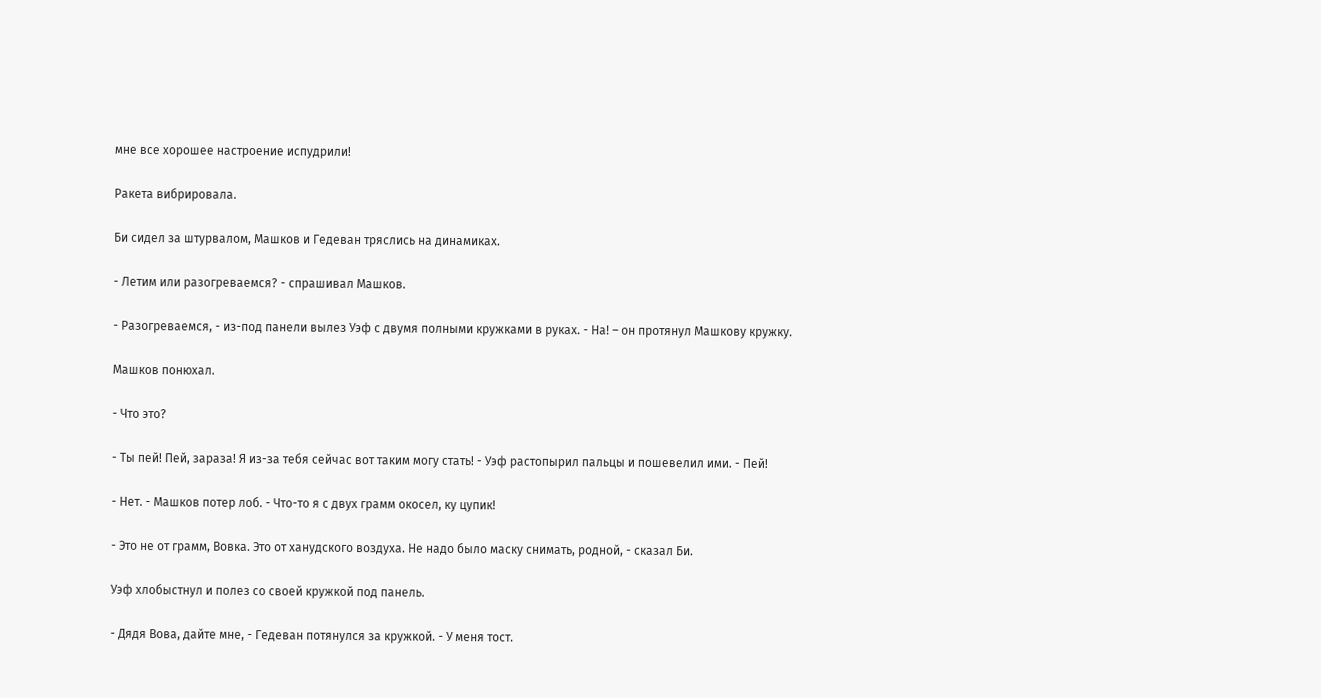мне все хорошее настроение испудрили!

Ракета вибрировала.

Би сидел за штурвалом, Машков и Гедеван тряслись на динамиках.

- Летим или разогреваемся? - спрашивал Машков.

- Разогреваемся, - из-под панели вылез Уэф с двумя полными кружками в руках. - На! – он протянул Машкову кружку.

Машков понюхал.

- Что это?

- Ты пей! Пей, зараза! Я из-за тебя сейчас вот таким могу стать! - Уэф растопырил пальцы и пошевелил ими. - Пей!

- Нет. - Машков потер лоб. - Что-то я с двух грамм окосел, ку цупик!

- Это не от грамм, Вовка. Это от ханудского воздуха. Не надо было маску снимать, родной, - сказал Би.

Уэф хлобыстнул и полез со своей кружкой под панель.

- Дядя Вова, дайте мне, - Гедеван потянулся за кружкой. - У меня тост.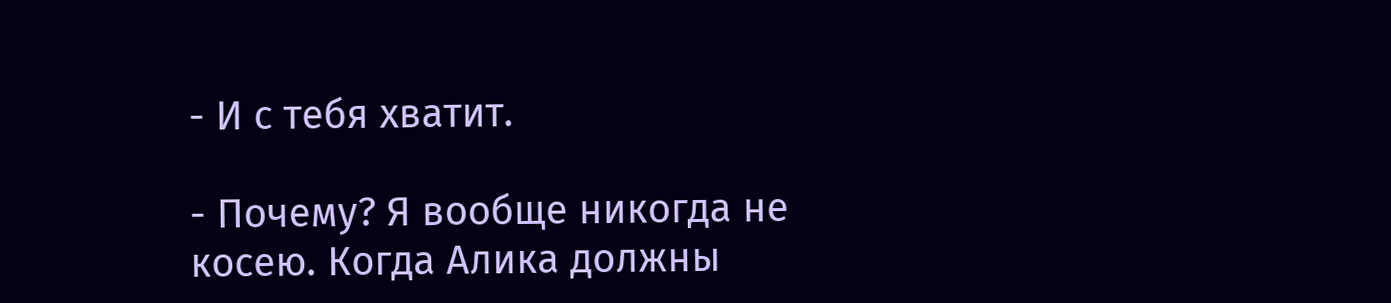- И с тебя хватит.

- Почему? Я вообще никогда не косею. Когда Алика должны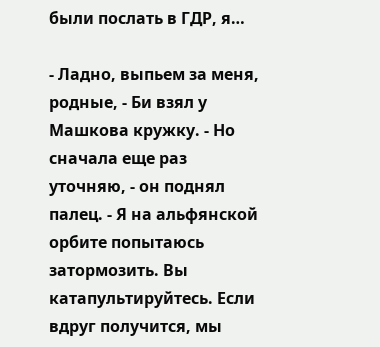были послать в ГДР, я…

- Ладно, выпьем за меня, родные, - Би взял у Машкова кружку. - Но сначала еще раз уточняю, - он поднял палец. - Я на альфянской орбите попытаюсь затормозить. Вы катапультируйтесь. Если вдруг получится, мы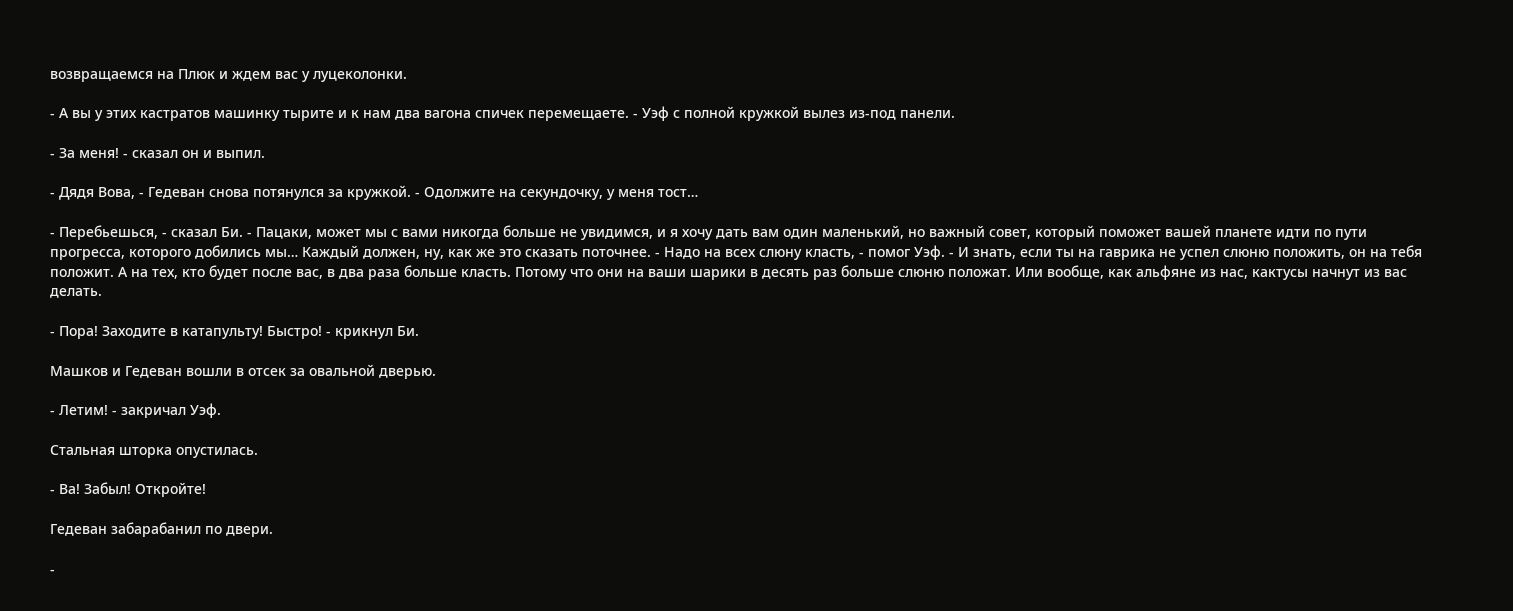возвращаемся на Плюк и ждем вас у луцеколонки.

- А вы у этих кастратов машинку тырите и к нам два вагона спичек перемещаете. - Уэф с полной кружкой вылез из-под панели.

- За меня! - сказал он и выпил.

- Дядя Вова, - Гедеван снова потянулся за кружкой. - Одолжите на секундочку, у меня тост…

- Перебьешься, - сказал Би. - Пацаки, может мы с вами никогда больше не увидимся, и я хочу дать вам один маленький, но важный совет, который поможет вашей планете идти по пути прогресса, которого добились мы… Каждый должен, ну, как же это сказать поточнее. - Надо на всех слюну класть, - помог Уэф. - И знать, если ты на гаврика не успел слюню положить, он на тебя положит. А на тех, кто будет после вас, в два раза больше класть. Потому что они на ваши шарики в десять раз больше слюню положат. Или вообще, как альфяне из нас, кактусы начнут из вас делать.

- Пора! Заходите в катапульту! Быстро! - крикнул Би.

Машков и Гедеван вошли в отсек за овальной дверью.

- Летим! - закричал Уэф.

Стальная шторка опустилась.

- Ва! Забыл! Откройте!

Гедеван забарабанил по двери.

-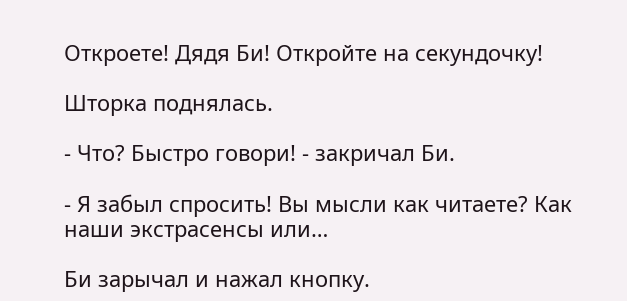Откроете! Дядя Би! Откройте на секундочку!

Шторка поднялась.

- Что? Быстро говори! - закричал Би.

- Я забыл спросить! Вы мысли как читаете? Как наши экстрасенсы или…

Би зарычал и нажал кнопку.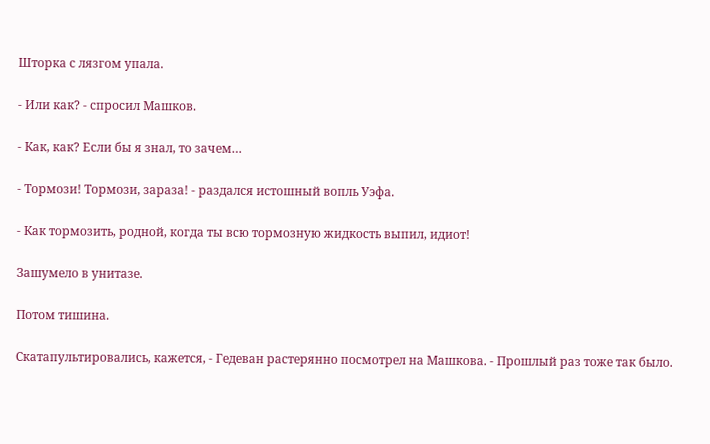Шторка с лязгом упала.

- Или как? - спросил Машков.

- Как, как? Если бы я знал, то зачем…

- Тормози! Тормози, зараза! - раздался истошный вопль Уэфа.

- Как тормозить, родной, когда ты всю тормозную жидкость выпил, идиот!

Зашумело в унитазе.

Потом тишина.

Скатапультировались, кажется, - Гедеван растерянно посмотрел на Машкова. - Прошлый раз тоже так было.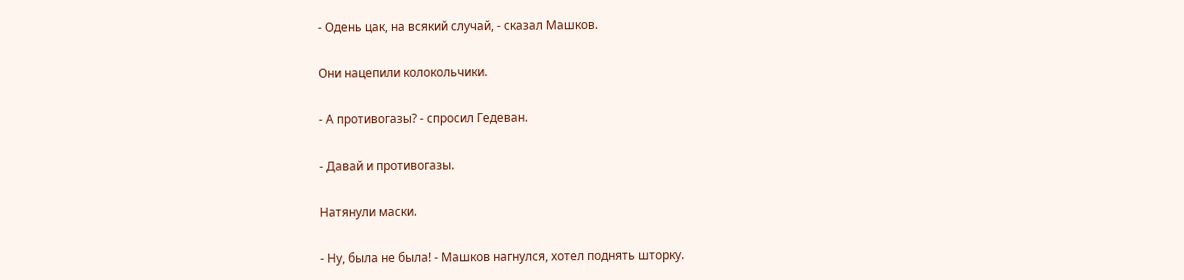- Одень цак, на всякий случай, - сказал Машков.

Они нацепили колокольчики.

- А противогазы? - спросил Гедеван.

- Давай и противогазы.

Натянули маски.

- Ну, была не была! - Машков нагнулся, хотел поднять шторку.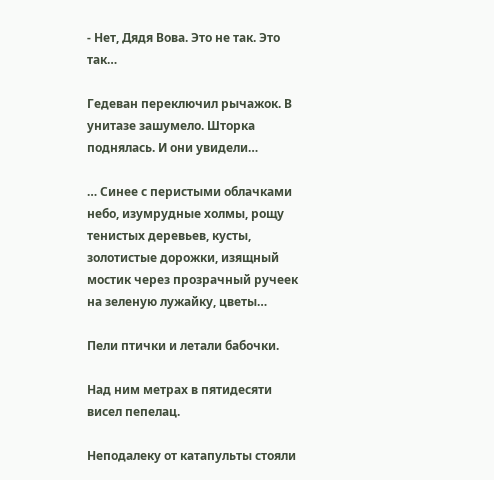- Нет, Дядя Вова. Это не так. Это так…

Гедеван переключил рычажок. В унитазе зашумело. Шторка поднялась. И они увидели…

… Синее с перистыми облачками небо, изумрудные холмы, рощу тенистых деревьев, кусты, золотистые дорожки, изящный мостик через прозрачный ручеек на зеленую лужайку, цветы…

Пели птички и летали бабочки.

Над ним метрах в пятидесяти висел пепелац.

Неподалеку от катапульты стояли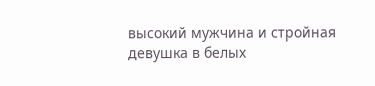высокий мужчина и стройная девушка в белых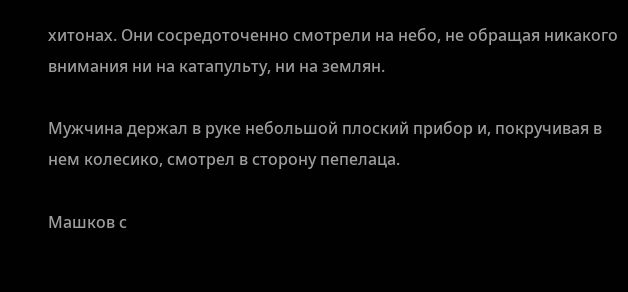хитонах. Они сосредоточенно смотрели на небо, не обращая никакого внимания ни на катапульту, ни на землян.

Мужчина держал в руке небольшой плоский прибор и, покручивая в нем колесико, смотрел в сторону пепелаца.

Машков с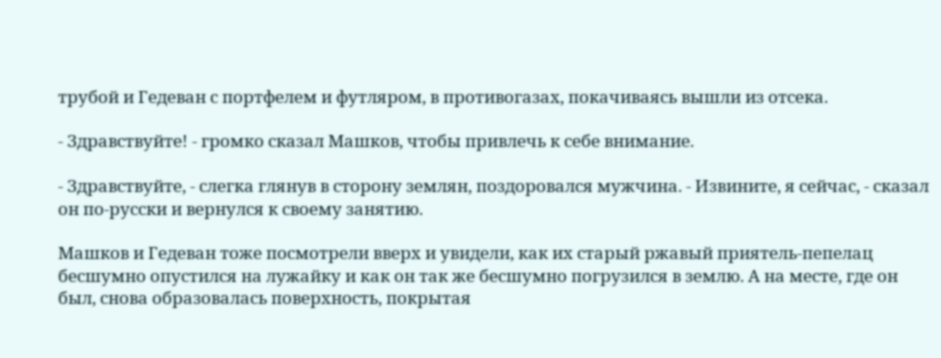трубой и Гедеван с портфелем и футляром, в противогазах, покачиваясь вышли из отсека.

- Здравствуйте! - громко сказал Машков, чтобы привлечь к себе внимание.

- Здравствуйте, - слегка глянув в сторону землян, поздоровался мужчина. - Извините, я сейчас, - сказал он по-русски и вернулся к своему занятию.

Машков и Гедеван тоже посмотрели вверх и увидели, как их старый ржавый приятель-пепелац бесшумно опустился на лужайку и как он так же бесшумно погрузился в землю. А на месте, где он был, снова образовалась поверхность, покрытая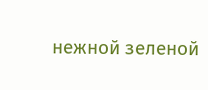нежной зеленой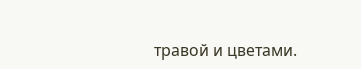травой и цветами.